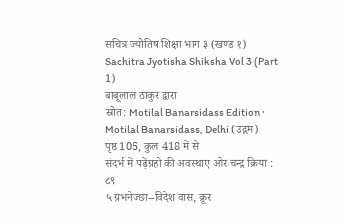सचित्र ज्योतिष शिक्षा भाग ३ (खण्ड १)
Sachitra Jyotisha Shiksha Vol 3 (Part 1)
बाबूलाल ठाकुर द्वारा
स्रोत: Motilal Banarsidass Edition · Motilal Banarsidass, Delhi (उद्गम)
पृष्ठ 105, कुल 418 में से
संदर्भ में पढ़ेंग्रहो की अवस्थाए ओर चन्द्र क्रिया : ८९
५ ग्रभनेज्छा--विदेश वास, क्रूर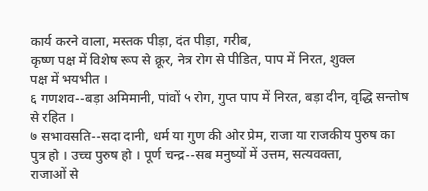कार्य करने वाला, मस्तक पीड़ा, दंत पीड़ा, गरीब,
कृष्ण पक्ष में विशेष रूप से क्रूर, नेत्र रोग से पीडित, पाप में निरत, शुक्ल
पक्ष में भयभीत ।
६ गणशव--बड़ा अमिमानी, पांवों ५ रोग, गुप्त पाप में निरत, बड़ा दीन, वृद्धि सन्तोष
से रहित ।
७ सभावसति--सदा दानी, धर्म या गुण की ओर प्रेम, राजा या राजकीय पुरुष का
पुत्र हो । उच्च पुरुष हो । पूर्ण चन्द्र--सब मनुष्यों में उत्तम, सत्यवक्ता,
राजाओं से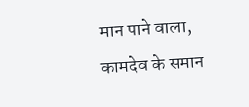मान पाने वाला, कामदेव के समान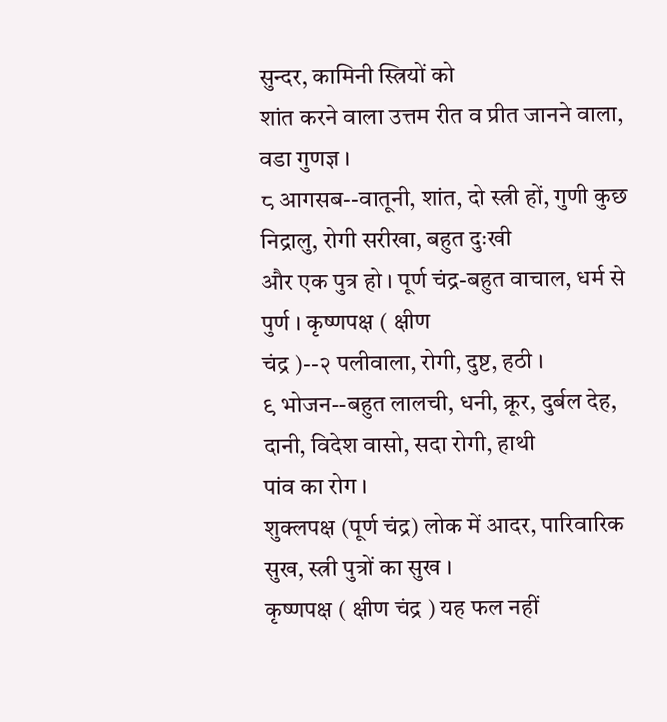सुन्दर, कामिनी स्त्रियों को
शांत करने वाला उत्तम रीत व प्रीत जानने वाला, वडा गुणज्ञ ।
८ आगसब--वातूनी, शांत, दो स्त्री हों, गुणी कुछ निद्रालु, रोगी सरीखा, बहुत दुःखी
और एक पुत्र हो । पूर्ण चंद्र-बहुत वाचाल, धर्म से पुर्ण । कृष्णपक्ष ( क्षीण
चंद्र )--२ पलीवाला, रोगी, दुष्ट, हठी ।
९ भोजन--बहुत लालची, धनी, क्रूर, दुर्बल देह, दानी, विदेश वासो, सदा रोगी, हाथी
पांव का रोग ।
शुक्लपक्ष (पूर्ण चंद्र) लोक में आदर, पारिवारिक सुख, स्त्री पुत्रों का सुख ।
कृष्णपक्ष ( क्षीण चंद्र ) यह फल नहीं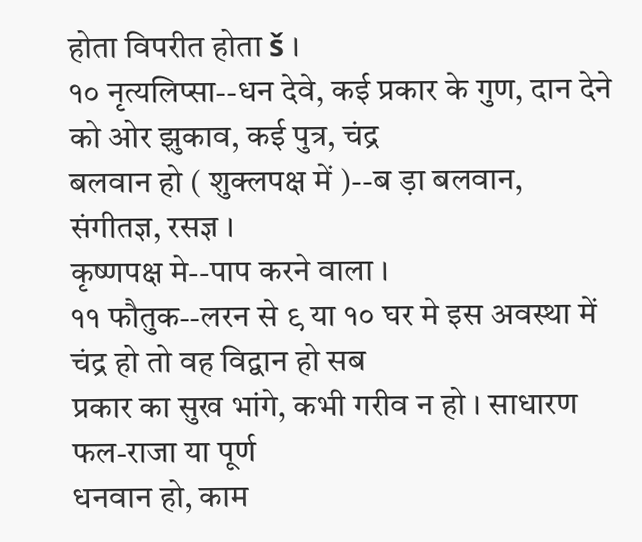होता विपरीत होता š ।
१० नृत्यलिप्सा--धन देवे, कई प्रकार के गुण, दान देने को ओर झुकाव, कई पुत्र, चंद्र
बलवान हो ( शुक्लपक्ष में )--ब ड़ा बलवान, संगीतज्ञ, रसज्ञ ।
कृष्णपक्ष मे--पाप करने वाला ।
११ फौतुक--लरन से ९ या १० घर मे इस अवस्था में चंद्र हो तो वह विद्वान हो सब
प्रकार का सुख भांगे, कभी गरीव न हो । साधारण फल-राजा या पूर्ण
धनवान हो, काम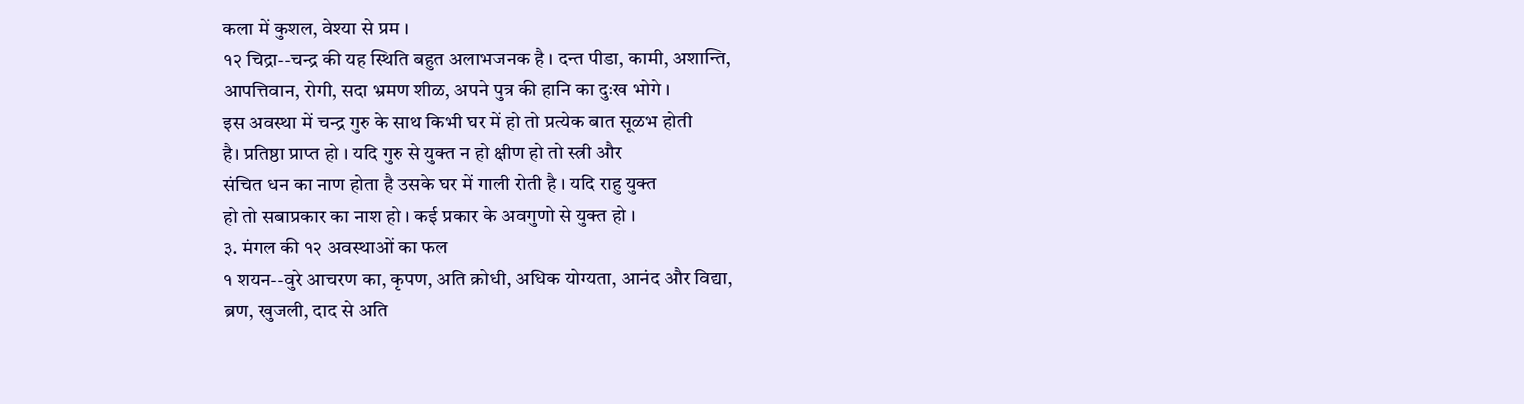कला में कुशल, वेश्या से प्रम ।
१२ चिद्रा--चन्द्र की यह स्थिति बहुत अलाभजनक है । दन्त पीडा, कामी, अशान्ति,
आपत्तिवान, रोगी, सदा भ्रमण शीळ, अपने पुत्र की हानि का दुःख भोगे ।
इस अवस्था में चन्द्र गुरु के साथ किभी घर में हो तो प्रत्येक बात सूळभ होती
है। प्रतिष्ठा प्राप्त हो । यदि गुरु से युक्त न हो क्षीण हो तो स्त्री और
संचित धन का नाण होता है उसके घर में गाली रोती है । यदि राहु युक्त
हो तो सबाप्रकार का नाश हो । कई प्रकार के अवगुणो से युक्त हो ।
३. मंगल की १२ अवस्थाओं का फल
१ शयन--वुरे आचरण का, कृपण, अति क्रोधी, अधिक योग्यता, आनंद और विद्या,
ब्रण, खुजली, दाद से अति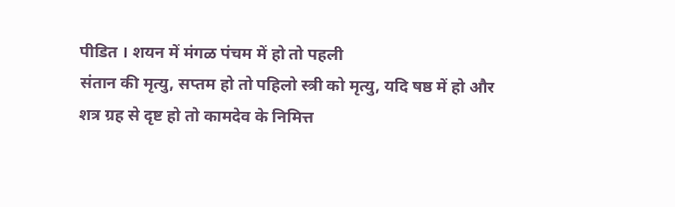पीडित । शयन में मंगळ पंचम में हो तो पहली
संतान की मृत्यु, सप्तम हो तो पहिलो स्त्री को मृत्यु, यदि षष्ठ में हो और
शत्र ग्रह से दृष्ट हो तो कामदेव के निमित्त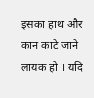इसका हाथ और कान काटे जाने
लायक हो । यदि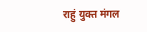राहुं युक्त मंगल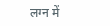लग्न में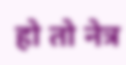हो तो नेत्र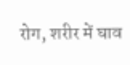रोग, शरीर में घाव